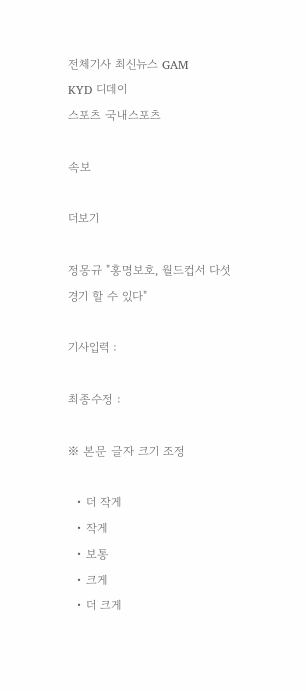전체기사 최신뉴스 GAM
KYD 디데이
스포츠 국내스포츠

속보

더보기

정몽규 "홍명보호, 월드컵서 다섯 경기 할 수 있다"

기사입력 :

최종수정 :

※ 본문 글자 크기 조정

  • 더 작게
  • 작게
  • 보통
  • 크게
  • 더 크게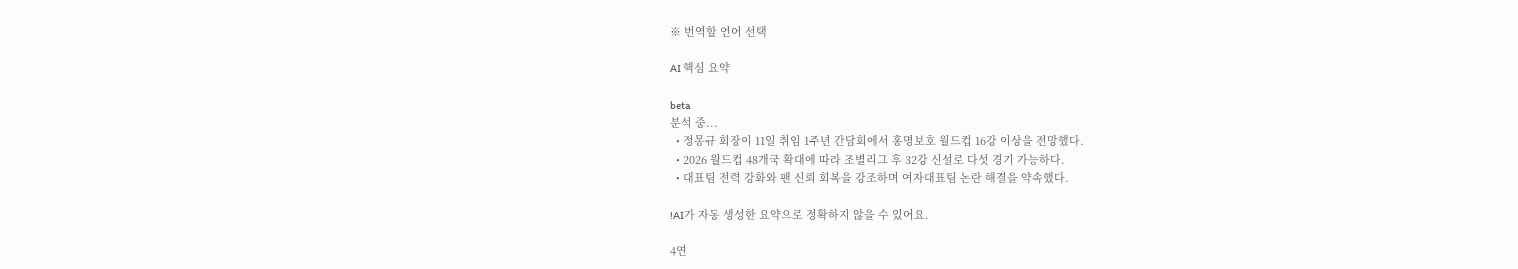※ 번역할 언어 선택

AI 핵심 요약

beta
분석 중...
  • 정몽규 회장이 11일 취임 1주년 간담회에서 홍명보호 월드컵 16강 이상을 전망했다.
  • 2026 월드컵 48개국 확대에 따라 조별리그 후 32강 신설로 다섯 경기 가능하다.
  • 대표팀 전력 강화와 팬 신뢰 회복을 강조하며 여자대표팀 논란 해결을 약속했다.

!AI가 자동 생성한 요약으로 정확하지 않을 수 있어요.

4연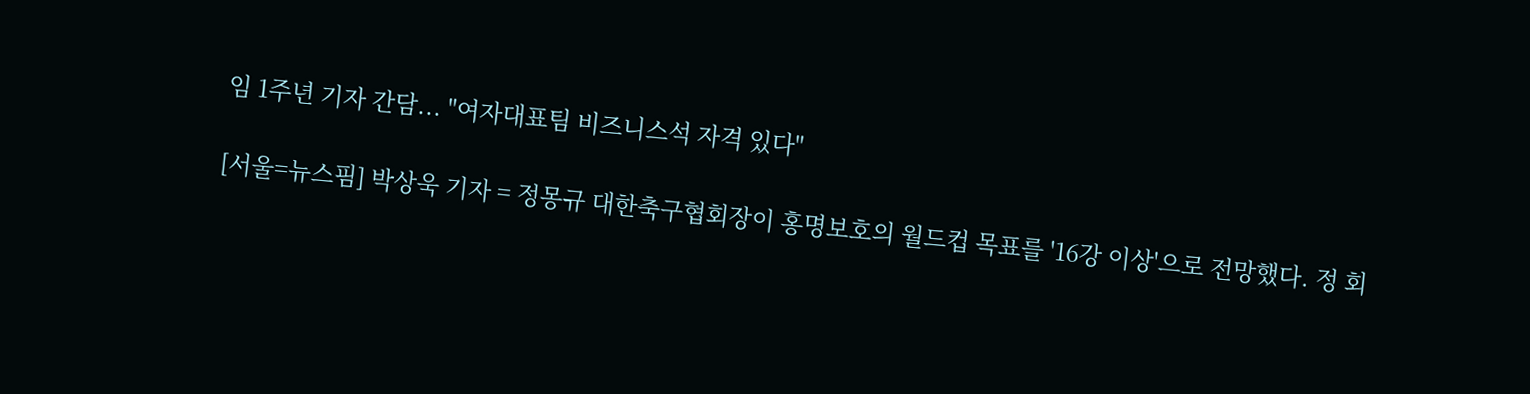임 1주년 기자 간담... "여자대표팀 비즈니스석 자격 있다"

[서울=뉴스핌] 박상욱 기자 = 정몽규 대한축구협회장이 홍명보호의 월드컵 목표를 '16강 이상'으로 전망했다. 정 회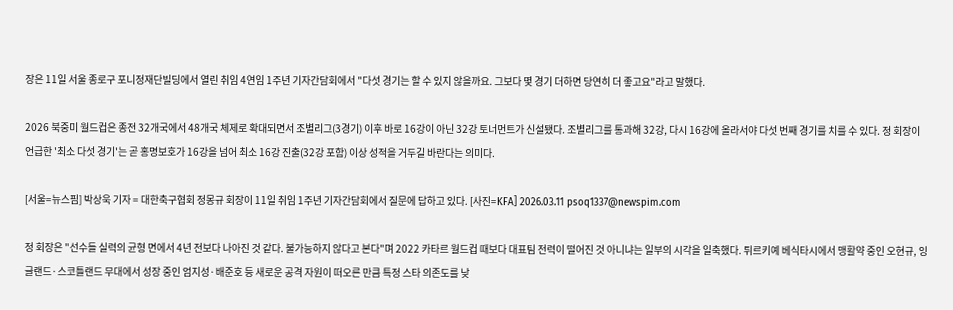장은 11일 서울 종로구 포니정재단빌딩에서 열린 취임 4연임 1주년 기자간담회에서 "다섯 경기는 할 수 있지 않을까요. 그보다 몇 경기 더하면 당연히 더 좋고요"라고 말했다.

2026 북중미 월드컵은 종전 32개국에서 48개국 체제로 확대되면서 조별리그(3경기) 이후 바로 16강이 아닌 32강 토너먼트가 신설됐다. 조별리그를 통과해 32강, 다시 16강에 올라서야 다섯 번째 경기를 치를 수 있다. 정 회장이 언급한 '최소 다섯 경기'는 곧 홍명보호가 16강을 넘어 최소 16강 진출(32강 포함) 이상 성적을 거두길 바란다는 의미다.

[서울=뉴스핌] 박상욱 기자 = 대한축구협회 정몽규 회장이 11일 취임 1주년 기자간담회에서 질문에 답하고 있다. [사진=KFA] 2026.03.11 psoq1337@newspim.com

정 회장은 "선수들 실력의 균형 면에서 4년 전보다 나아진 것 같다. 불가능하지 않다고 본다"며 2022 카타르 월드컵 때보다 대표팀 전력이 떨어진 것 아니냐는 일부의 시각을 일축했다. 튀르키예 베식타시에서 맹활약 중인 오현규, 잉글랜드·스코틀랜드 무대에서 성장 중인 엄지성·배준호 등 새로운 공격 자원이 떠오른 만큼 특정 스타 의존도를 낮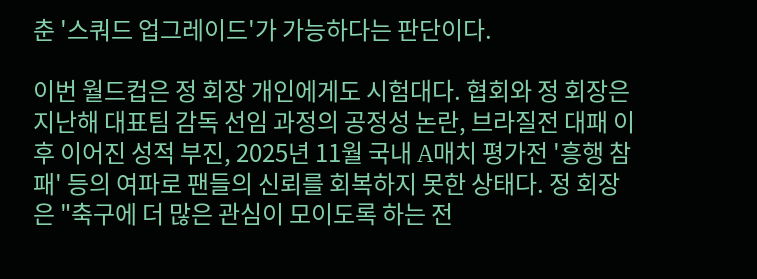춘 '스쿼드 업그레이드'가 가능하다는 판단이다.

이번 월드컵은 정 회장 개인에게도 시험대다. 협회와 정 회장은 지난해 대표팀 감독 선임 과정의 공정성 논란, 브라질전 대패 이후 이어진 성적 부진, 2025년 11월 국내 A매치 평가전 '흥행 참패' 등의 여파로 팬들의 신뢰를 회복하지 못한 상태다. 정 회장은 "축구에 더 많은 관심이 모이도록 하는 전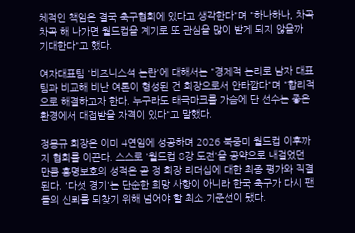체적인 책임은 결국 축구협회에 있다고 생각한다"며 "하나하나, 차곡차곡 해 나가면 월드컵을 계기로 또 관심을 많이 받게 되지 않을까 기대한다"고 했다.

여자대표팀 '비즈니스석 논란'에 대해서는 "경제적 논리로 남자 대표팀과 비교해 비난 여론이 형성된 건 회장으로서 안타깝다"며 "합리적으로 해결하고자 한다. 누구라도 태극마크를 가슴에 단 선수는 좋은 환경에서 대접받을 자격이 있다"고 말했다.

정몽규 회장은 이미 4연임에 성공하며 2026 북중미 월드컵 이후까지 협회를 이끈다. 스스로 '월드컵 8강 도전'을 공약으로 내걸었던 만큼 홍명보호의 성적은 곧 정 회장 리더십에 대한 최종 평가와 직결된다. '다섯 경기'는 단순한 희망 사항이 아니라 한국 축구가 다시 팬들의 신뢰를 되찾기 위해 넘어야 할 최소 기준선이 됐다.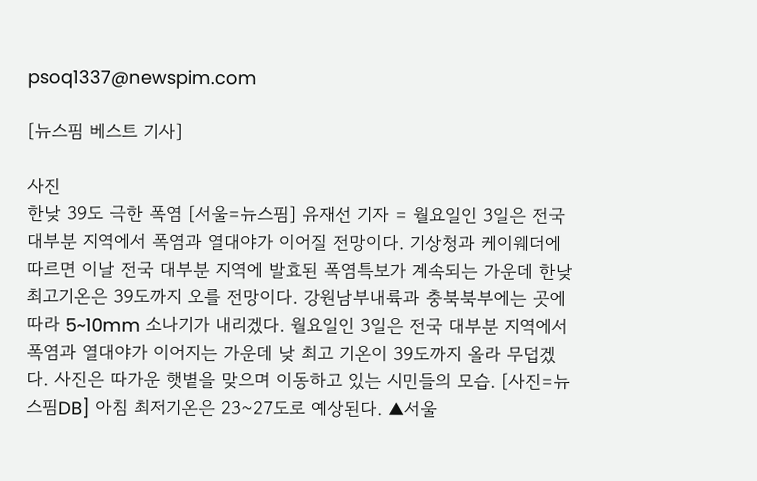psoq1337@newspim.com

[뉴스핌 베스트 기사]

사진
한낮 39도 극한 폭염 [서울=뉴스핌] 유재선 기자 = 월요일인 3일은 전국 대부분 지역에서 폭염과 열대야가 이어질 전망이다. 기상청과 케이웨더에 따르면 이날 전국 대부분 지역에 발효된 폭염특보가 계속되는 가운데 한낮 최고기온은 39도까지 오를 전망이다. 강원남부내륙과 충북북부에는 곳에 따라 5~10mm 소나기가 내리겠다. 월요일인 3일은 전국 대부분 지역에서 폭염과 열대야가 이어지는 가운데 낮 최고 기온이 39도까지 올라 무덥겠다. 사진은 따가운 햇볕을 맞으며 이동하고 있는 시민들의 모습. [사진=뉴스핌DB] 아침 최저기온은 23~27도로 예상된다. ▲서울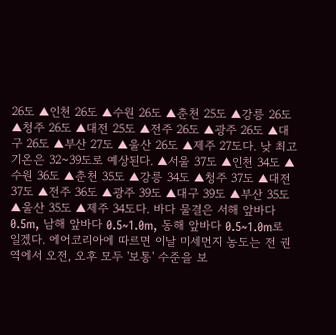26도 ▲인천 26도 ▲수원 26도 ▲춘천 25도 ▲강릉 26도 ▲청주 26도 ▲대전 25도 ▲전주 26도 ▲광주 26도 ▲대구 26도 ▲부산 27도 ▲울산 26도 ▲제주 27도다. 낮 최고기온은 32~39도로 예상된다. ▲서울 37도 ▲인천 34도 ▲수원 36도 ▲춘천 35도 ▲강릉 34도 ▲청주 37도 ▲대전 37도 ▲전주 36도 ▲광주 39도 ▲대구 39도 ▲부산 35도 ▲울산 35도 ▲제주 34도다. 바다 물결은 서해 앞바다 0.5m, 남해 앞바다 0.5~1.0m, 동해 앞바다 0.5~1.0m로 일겠다. 에어코리아에 따르면 이날 미세먼지 농도는 전 권역에서 오전, 오후 모두 '보통' 수준을 보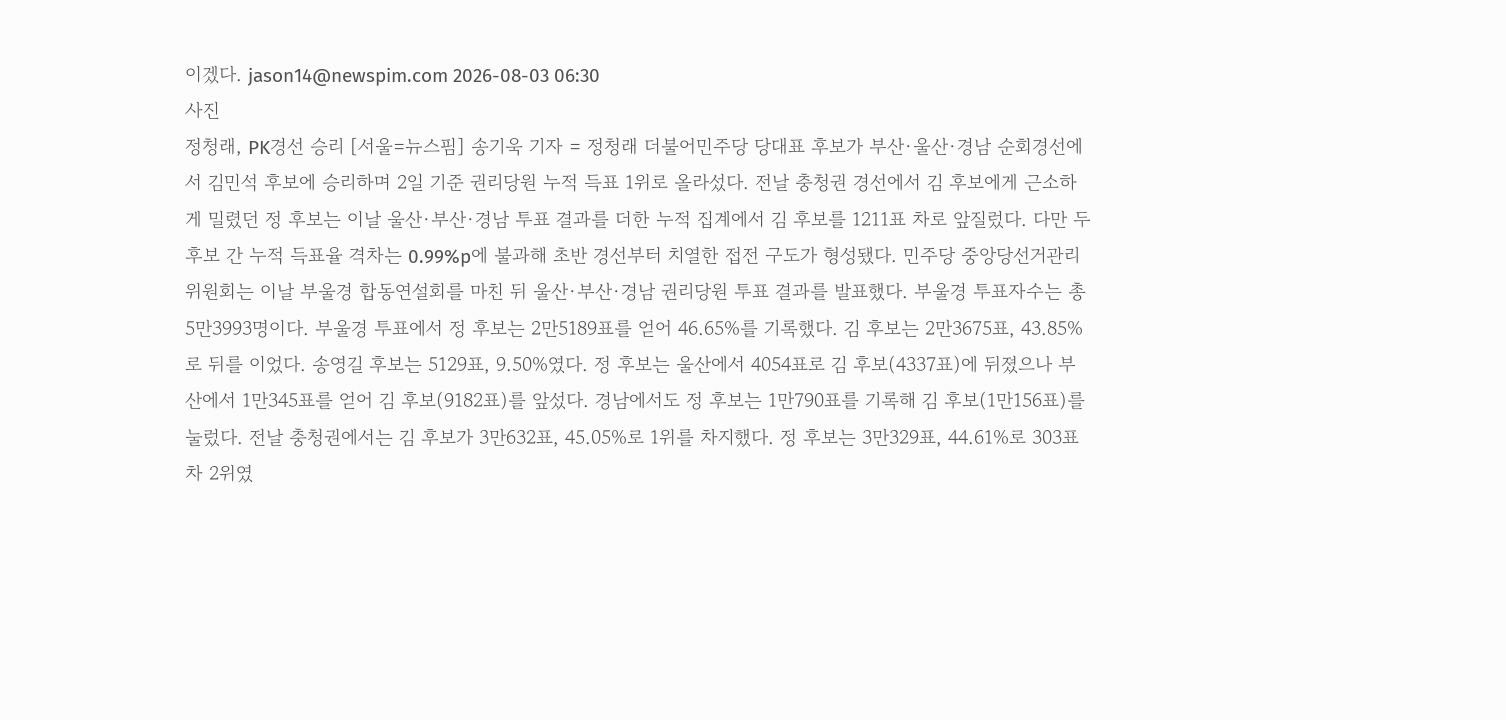이겠다. jason14@newspim.com 2026-08-03 06:30
사진
정청래, PK경선 승리 [서울=뉴스핌] 송기욱 기자 = 정청래 더불어민주당 당대표 후보가 부산·울산·경남 순회경선에서 김민석 후보에 승리하며 2일 기준 권리당원 누적 득표 1위로 올라섰다. 전날 충청권 경선에서 김 후보에게 근소하게 밀렸던 정 후보는 이날 울산·부산·경남 투표 결과를 더한 누적 집계에서 김 후보를 1211표 차로 앞질렀다. 다만 두 후보 간 누적 득표율 격차는 0.99%p에 불과해 초반 경선부터 치열한 접전 구도가 형성됐다. 민주당 중앙당선거관리위원회는 이날 부울경 합동연설회를 마친 뒤 울산·부산·경남 권리당원 투표 결과를 발표했다. 부울경 투표자수는 총 5만3993명이다. 부울경 투표에서 정 후보는 2만5189표를 얻어 46.65%를 기록했다. 김 후보는 2만3675표, 43.85%로 뒤를 이었다. 송영길 후보는 5129표, 9.50%였다. 정 후보는 울산에서 4054표로 김 후보(4337표)에 뒤졌으나 부산에서 1만345표를 얻어 김 후보(9182표)를 앞섰다. 경남에서도 정 후보는 1만790표를 기록해 김 후보(1만156표)를 눌렀다. 전날 충청권에서는 김 후보가 3만632표, 45.05%로 1위를 차지했다. 정 후보는 3만329표, 44.61%로 303표 차 2위였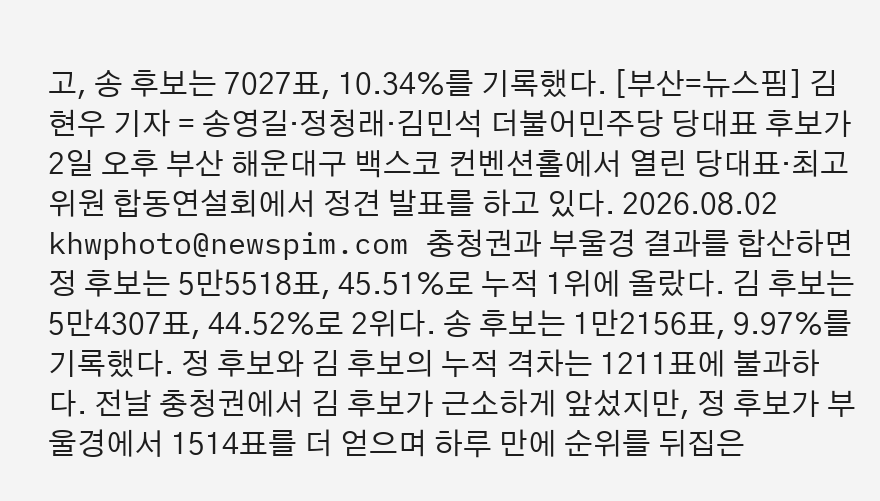고, 송 후보는 7027표, 10.34%를 기록했다. [부산=뉴스핌] 김현우 기자 = 송영길·정청래·김민석 더불어민주당 당대표 후보가 2일 오후 부산 해운대구 백스코 컨벤션홀에서 열린 당대표·최고위원 합동연설회에서 정견 발표를 하고 있다. 2026.08.02 khwphoto@newspim.com 충청권과 부울경 결과를 합산하면 정 후보는 5만5518표, 45.51%로 누적 1위에 올랐다. 김 후보는 5만4307표, 44.52%로 2위다. 송 후보는 1만2156표, 9.97%를 기록했다. 정 후보와 김 후보의 누적 격차는 1211표에 불과하다. 전날 충청권에서 김 후보가 근소하게 앞섰지만, 정 후보가 부울경에서 1514표를 더 얻으며 하루 만에 순위를 뒤집은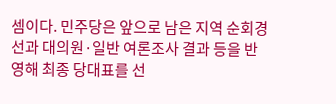셈이다. 민주당은 앞으로 남은 지역 순회경선과 대의원·일반 여론조사 결과 등을 반영해 최종 당대표를 선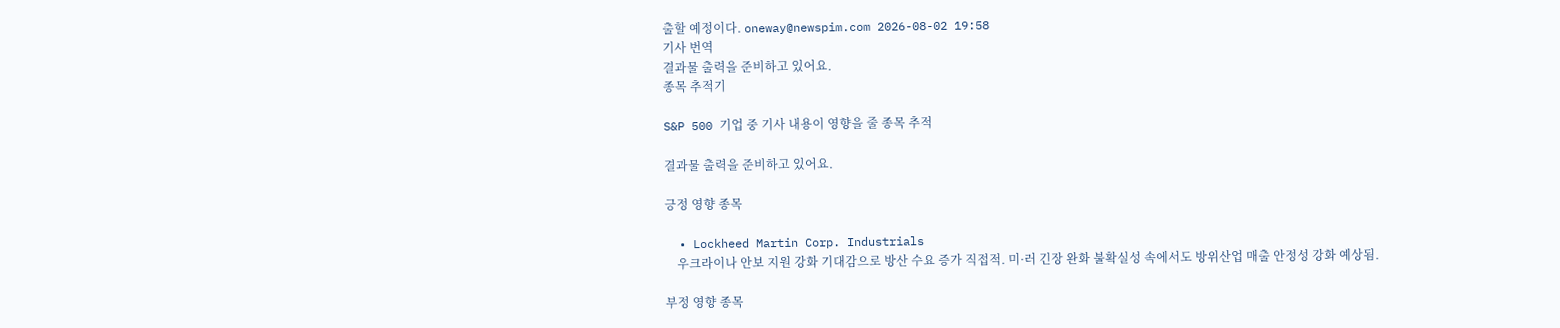출할 예정이다. oneway@newspim.com 2026-08-02 19:58
기사 번역
결과물 출력을 준비하고 있어요.
종목 추적기

S&P 500 기업 중 기사 내용이 영향을 줄 종목 추적

결과물 출력을 준비하고 있어요.

긍정 영향 종목

  • Lockheed Martin Corp. Industrials
    우크라이나 안보 지원 강화 기대감으로 방산 수요 증가 직접적. 미·러 긴장 완화 불확실성 속에서도 방위산업 매출 안정성 강화 예상됨.

부정 영향 종목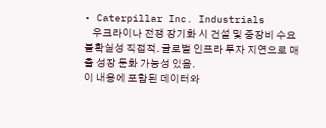• Caterpillar Inc. Industrials
    우크라이나 전쟁 장기화 시 건설 및 중장비 수요 불확실성 직접적. 글로벌 인프라 투자 지연으로 매출 성장 둔화 가능성 있음.
이 내용에 포함된 데이터와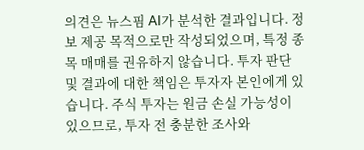의견은 뉴스핌 AI가 분석한 결과입니다. 정보 제공 목적으로만 작성되었으며, 특정 종목 매매를 권유하지 않습니다. 투자 판단 및 결과에 대한 책임은 투자자 본인에게 있습니다. 주식 투자는 원금 손실 가능성이 있으므로, 투자 전 충분한 조사와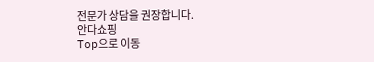전문가 상담을 권장합니다.
안다쇼핑
Top으로 이동